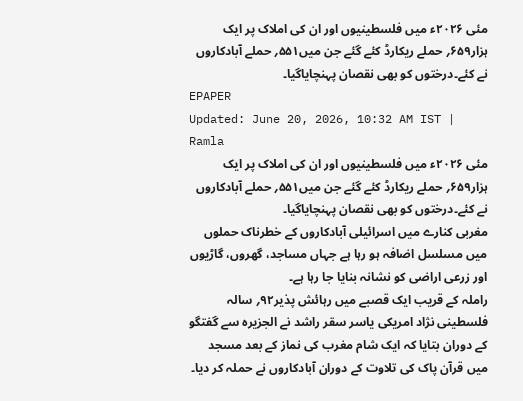مئی ۲۰۲۶ء میں فلسطینیوں اور ان کی املاک پر ایک ہزار۶۵۹؍ حملے ریکارڈ کئے گئے جن میں۵۵۱؍ حملے آبادکاروں نے کئے۔درختوں کو بھی نقصان پہنچایاگیا۔
EPAPER
Updated: June 20, 2026, 10:32 AM IST | Ramla
مئی ۲۰۲۶ء میں فلسطینیوں اور ان کی املاک پر ایک ہزار۶۵۹؍ حملے ریکارڈ کئے گئے جن میں۵۵۱؍ حملے آبادکاروں نے کئے۔درختوں کو بھی نقصان پہنچایاگیا۔
مغربی کنارے میں اسرائیلی آبادکاروں کے خطرناک حملوں میں مسلسل اضافہ ہو رہا ہے جہاں مساجد، گھروں، گاڑیوں اور زرعی اراضی کو نشانہ بنایا جا رہا ہے۔
راملہ کے قریب ایک قصبے میں رہائش پذیر۹۲؍ سالہ فلسطینی نژاد امریکی یاسر سقر راشد نے الجزیرہ سے گفتگو کے دوران بتایا کہ ایک شام مغرب کی نماز کے بعد مسجد میں قرآن پاک کی تلاوت کے دوران آبادکاروں نے حملہ کر دیا۔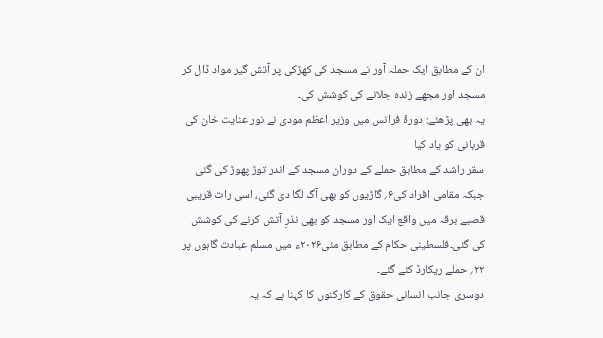ان کے مطابق ایک حملہ آور نے مسجد کی کھڑکی پر آتش گیر مواد ڈال کر مسجد اور مجھے زندہ جلانے کی کوشش کی۔
یہ بھی پڑھئے: دورۂ فرانس میں وزیر اعظم مودی نے نور عنایت خان کی قربانی کو یاد کیا
سقر راشد کے مطابق حملے کے دوران مسجد کے اندر توڑ پھوڑ کی گئی جبکہ مقامی افراد کی۶؍ گاڑیوں کو بھی آگ لگا دی گئی، اسی رات قریبی قصبے برقہ میں واقع ایک اور مسجد کو بھی نذرِ آتش کرنے کی کوشش کی گئی۔فلسطینی حکام کے مطابق مئی۲۰۲۶ء میں مسلم عبادت گاہوں پر ۲۲؍ حملے ریکارڈ کئے گئے۔
دوسری جانب انسانی حقوق کے کارکنوں کا کہنا ہے کہ یہ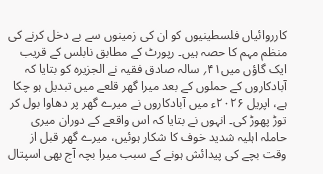کارروائیاں فلسطینیوں کو ان کی زمینوں سے بے دخل کرنے کی منظم مہم کا حصہ ہیں۔ رپورٹ کے مطابق نابلس کے قریب ایک گاؤں میں۴۱؍ سالہ صادق فقیہ نے الجزیرہ کو بتایا کہ آبادکاروں کے حملوں کے بعد میرا گھر قلعے میں تبدیل ہو چکا ہے، اپریل ۲۰۲۶ء میں آبادکاروں نے میرے گھر پر دھاوا بول کر توڑ پھوڑ کی۔ انہوں نے بتایا کہ اس واقعے کے دوران میری حاملہ اہلیہ شدید خوف کا شکار ہوئیں، میرے گھر قبل از وقت بچے کی پیدائش ہونے کے سبب میرا بچہ آج بھی اسپتال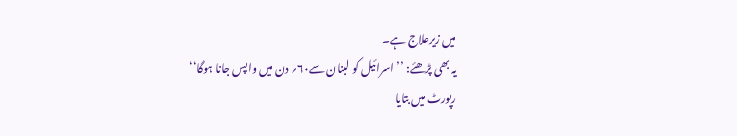میں زیرعلاج ہے۔
یہ بھی پڑھئے: ’’اسرائیل کو لبنان سے۶۰؍ دن میں واپس جانا ہوگا‘‘
رپورٹ میں بتایا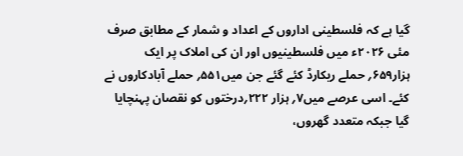گیا ہے کہ فلسطینی اداروں کے اعداد و شمار کے مطابق صرف مئی ۲۰۲۶ء میں فلسطینیوں اور ان کی املاک پر ایک ہزار۶۵۹؍ حملے ریکارڈ کئے گئے جن میں۵۵۱؍ حملے آبادکاروں نے کئے۔ اسی عرصے میں۷؍ ہزار ۲۲۲؍درختوں کو نقصان پہنچایا گیا جبکہ متعدد گھروں،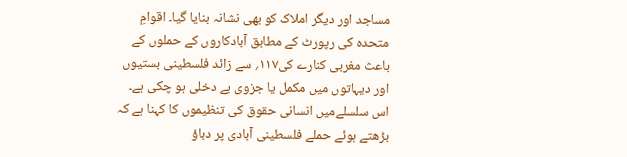مساجد اور دیگر املاک کو بھی نشانہ بنایا گیا۔ اقوامِ متحدہ کی رپورٹ کے مطابق آبادکاروں کے حملوں کے باعث مغربی کنارے کی۱۱۷؍ سے زائد فلسطینی بستیوں اور دیہاتوں میں مکمل یا جزوی بے دخلی ہو چکی ہے۔
اس سلسلےمیں انسانی حقوق کی تنظیموں کا کہنا ہے کہ بڑھتے ہوئے حملے فلسطینی آبادی پر دباؤ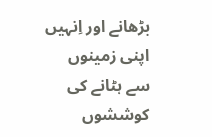بڑھانے اور اِنہیں اپنی زمینوں سے ہٹانے کی کوششوں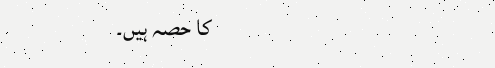کا حصہ ہیں۔